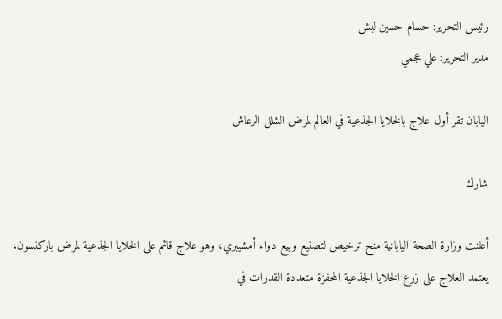رئيس التحرير: حسام حسين لبش
مدير التحرير: علي عجمي

اليابان تقر أول علاج بالخلايا الجذعية في العالم لمرض الشلل الرعاش

شارك

أعلنت وزارة الصحة اليابانية منح ترخيص لتصنيع وبيع دواء أمشيبري، وهو علاج قائم على الخلايا الجذعية لمرض باركنسون. يعتمد العلاج على زرع الخلايا الجذعية المحفزة متعددة القدرات في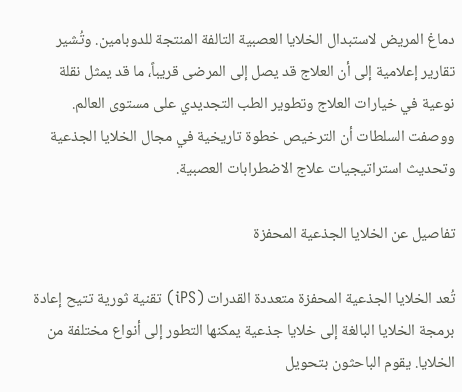دماغ المريض لاستبدال الخلايا العصبية التالفة المنتجة للدوبامين. وتُشير تقارير إعلامية إلى أن العلاج قد يصل إلى المرضى قريباً، ما قد يمثل نقلة نوعية في خيارات العلاج وتطوير الطب التجديدي على مستوى العالم. ووصفت السلطات أن الترخيص خطوة تاريخية في مجال الخلايا الجذعية وتحديث استراتيجيات علاج الاضطرابات العصبية.

تفاصيل عن الخلايا الجذعية المحفزة

تُعد الخلايا الجذعية المحفزة متعددة القدرات (iPS) تقنية ثورية تتيح إعادة برمجة الخلايا البالغة إلى خلايا جذعية يمكنها التطور إلى أنواع مختلفة من الخلايا. يقوم الباحثون بتحويل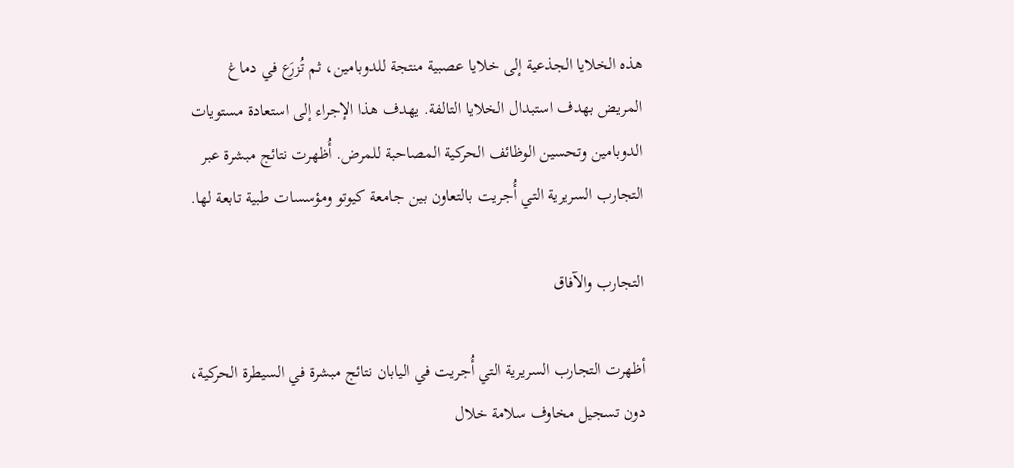هذه الخلايا الجذعية إلى خلايا عصبية منتجة للدوبامين، ثم تُزرَع في دماغ المريض بهدف استبدال الخلايا التالفة. يهدف هذا الإجراء إلى استعادة مستويات الدوبامين وتحسين الوظائف الحركية المصاحبة للمرض. أُظهرت نتائج مبشرة عبر التجارب السريرية التي أُجريت بالتعاون بين جامعة كيوتو ومؤسسات طبية تابعة لها.

التجارب والآفاق

أظهرت التجارب السريرية التي أُجريت في اليابان نتائج مبشرة في السيطرة الحركية، دون تسجيل مخاوف سلامة خلال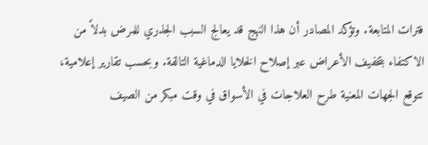فترات المتابعة. وتؤكد المصادر أن هذا النهج قد يعالج السبب الجذري للمرض بدلاً من الاكتفاء بتخفيف الأعراض عبر إصلاح الخلايا الدماغية التالفة. وبحسب تقارير إعلامية، تتوقع الجهات المعنية طرح العلاجات في الأسواق في وقت مبكر من الصيف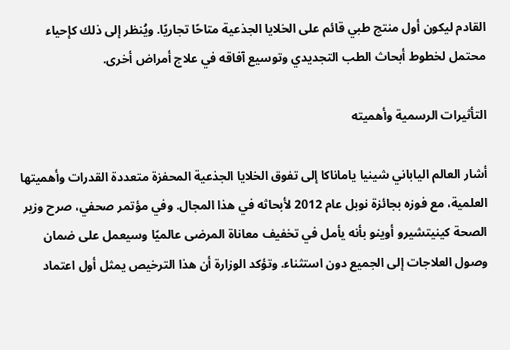القادم ليكون أول منتج طبي قائم على الخلايا الجذعية متاحًا تجاريًا. ويُنظر إلى ذلك كإحياء محتمل لخطوط أبحاث الطب التجديدي وتوسيع آفاقه في علاج أمراض أخرى.

التأثيرات الرسمية وأهميته

أشار العالم الياباني شينيا ياماناكا إلى تفوق الخلايا الجذعية المحفزة متعددة القدرات وأهميتها العلمية، مع فوزه بجائزة نوبل عام 2012 لأبحاثه في هذا المجال. وفي مؤتمر صحفي، صرح وزير الصحة كينيتشيرو أوينو بأنه يأمل في تخفيف معاناة المرضى عالميًا وسيعمل على ضمان وصول العلاجات إلى الجميع دون استثناء. وتؤكد الوزارة أن هذا الترخيص يمثل أول اعتماد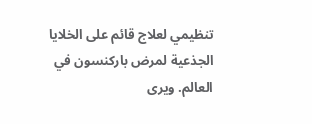تنظيمي لعلاج قائم على الخلايا الجذعية لمرض باركنسون في العالم. ويرى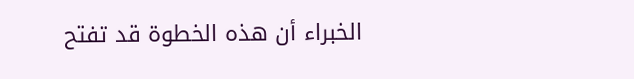الخبراء أن هذه الخطوة قد تفتح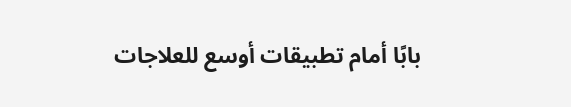بابًا أمام تطبيقات أوسع للعلاجات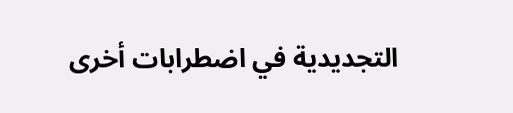التجديدية في اضطرابات أخرى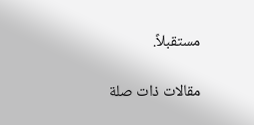مستقبلاً.

مقالات ذات صلة